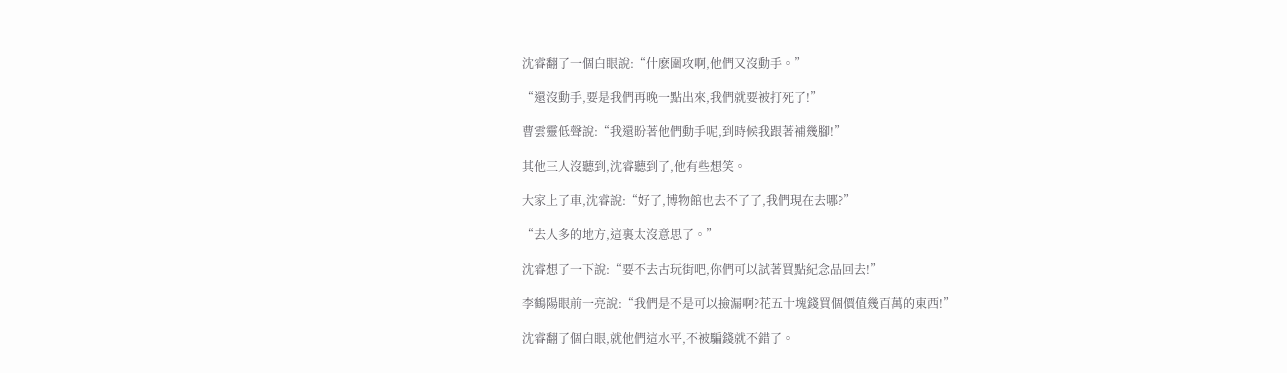沈睿翻了一個白眼說:“什麽圍攻啊,他們又沒動手。”

“還沒動手,要是我們再晚一點出來,我們就要被打死了!”

曹雲靈低聲說:“我還盼著他們動手呢,到時候我跟著補幾腳!”

其他三人沒聽到,沈睿聽到了,他有些想笑。

大家上了車,沈睿說:“好了,博物館也去不了了,我們現在去哪?”

“去人多的地方,這裏太沒意思了。”

沈睿想了一下說:“要不去古玩街吧,你們可以試著買點紀念品回去!”

李鶴陽眼前一亮說:“我們是不是可以撿漏啊?花五十塊錢買個價值幾百萬的東西!”

沈睿翻了個白眼,就他們這水平,不被騙錢就不錯了。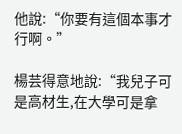他說:“你要有這個本事才行啊。”

楊芸得意地說:“我兒子可是高材生,在大學可是拿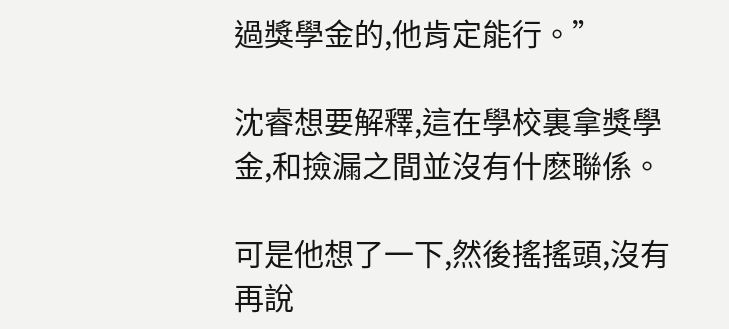過獎學金的,他肯定能行。”

沈睿想要解釋,這在學校裏拿獎學金,和撿漏之間並沒有什麽聯係。

可是他想了一下,然後搖搖頭,沒有再說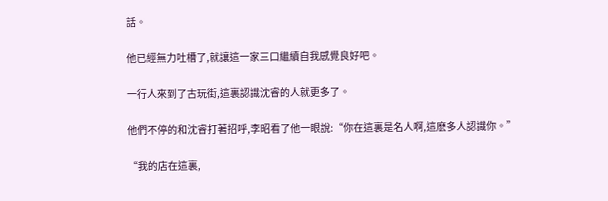話。

他已經無力吐槽了,就讓這一家三口繼續自我感覺良好吧。

一行人來到了古玩街,這裏認識沈睿的人就更多了。

他們不停的和沈睿打著招呼,李昭看了他一眼說:“你在這裏是名人啊,這麽多人認識你。”

“我的店在這裏,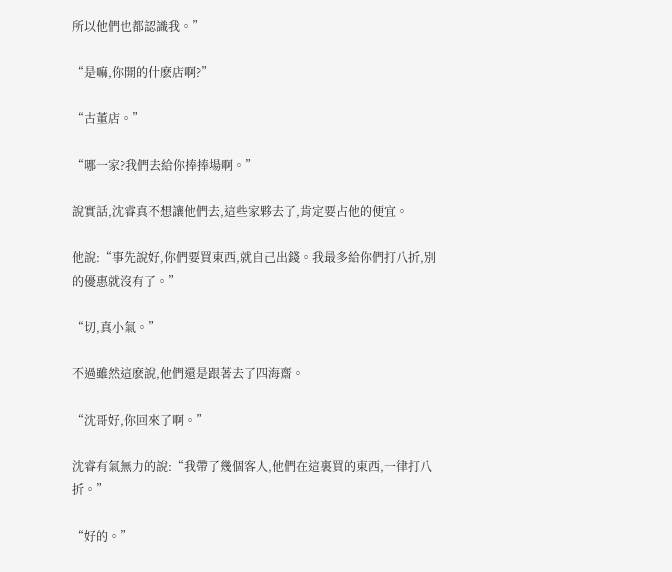所以他們也都認識我。”

“是嘛,你開的什麽店啊?”

“古董店。”

“哪一家?我們去給你捧捧場啊。”

說實話,沈睿真不想讓他們去,這些家夥去了,肯定要占他的便宜。

他說:“事先說好,你們要買東西,就自己出錢。我最多給你們打八折,別的優惠就沒有了。”

“切,真小氣。”

不過雖然這麽說,他們還是跟著去了四海齋。

“沈哥好,你回來了啊。”

沈睿有氣無力的說:“我帶了幾個客人,他們在這裏買的東西,一律打八折。”

“好的。”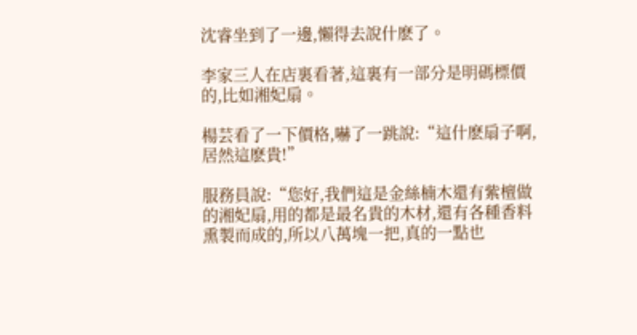沈睿坐到了一邊,懶得去說什麽了。

李家三人在店裏看著,這裏有一部分是明碼標價的,比如湘妃扇。

楊芸看了一下價格,嚇了一跳說:“這什麽扇子啊,居然這麽貴!”

服務員說:“您好,我們這是金絲楠木還有紫檀做的湘妃扇,用的都是最名貴的木材,還有各種香料熏製而成的,所以八萬塊一把,真的一點也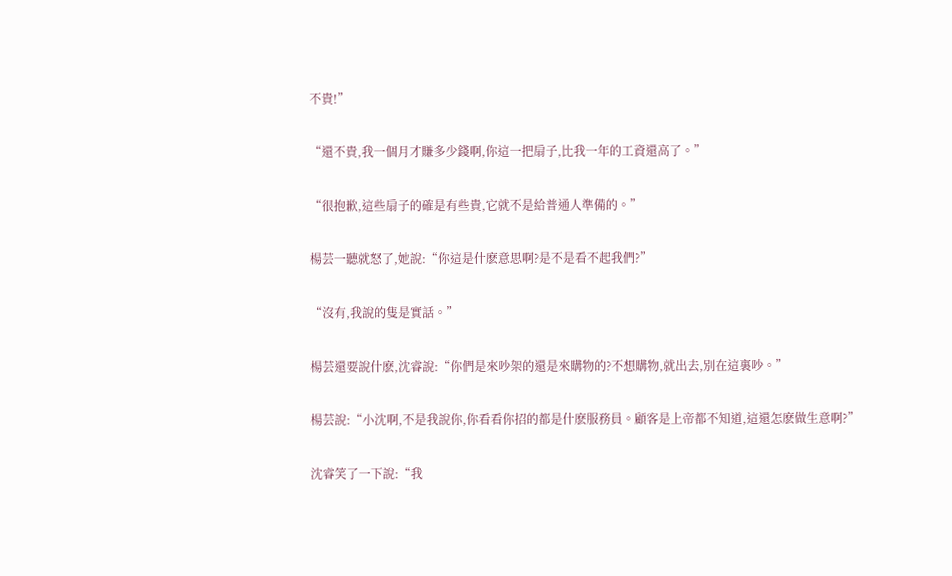不貴!”

“還不貴,我一個月才賺多少錢啊,你這一把扇子,比我一年的工資還高了。”

“很抱歉,這些扇子的確是有些貴,它就不是給普通人準備的。”

楊芸一聽就怒了,她說:“你這是什麽意思啊?是不是看不起我們?”

“沒有,我說的隻是實話。”

楊芸還要說什麽,沈睿說:“你們是來吵架的還是來購物的?不想購物,就出去,別在這裏吵。”

楊芸說:“小沈啊,不是我說你,你看看你招的都是什麽服務員。顧客是上帝都不知道,這還怎麽做生意啊?”

沈睿笑了一下說:“我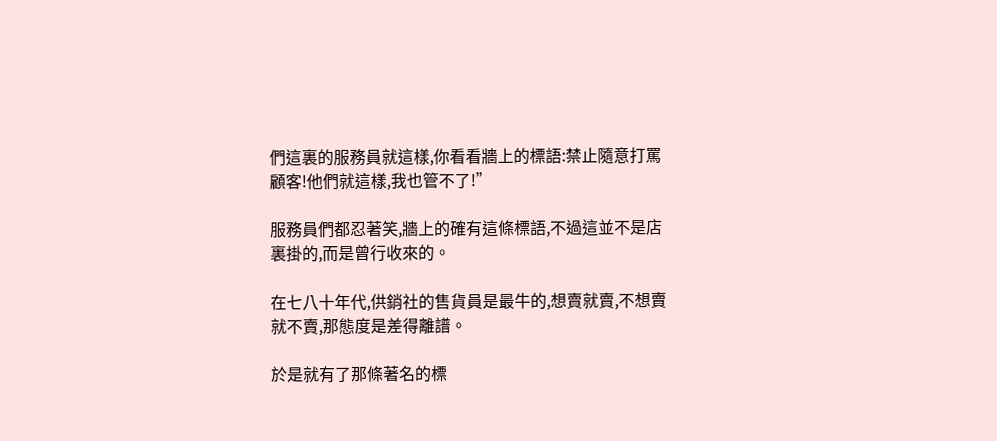們這裏的服務員就這樣,你看看牆上的標語:禁止隨意打罵顧客!他們就這樣,我也管不了!”

服務員們都忍著笑,牆上的確有這條標語,不過這並不是店裏掛的,而是曾行收來的。

在七八十年代,供銷社的售貨員是最牛的,想賣就賣,不想賣就不賣,那態度是差得離譜。

於是就有了那條著名的標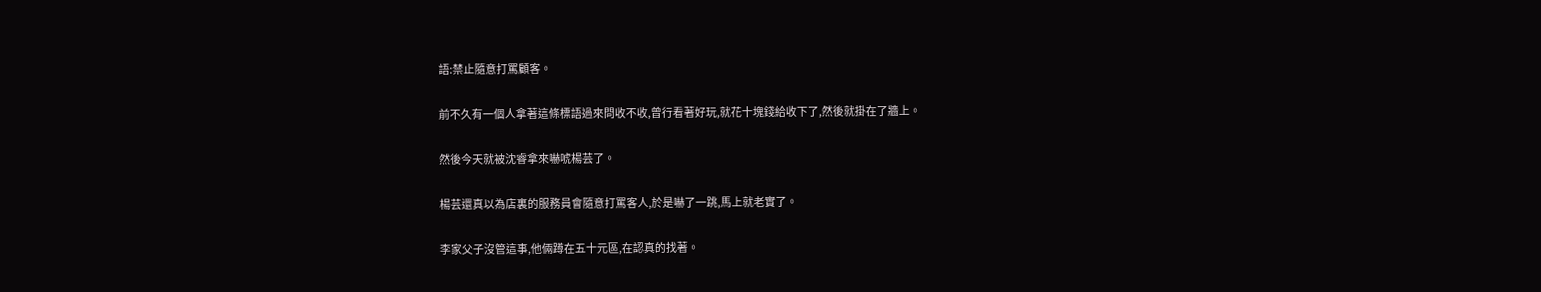語:禁止隨意打罵顧客。

前不久有一個人拿著這條標語過來問收不收,曾行看著好玩,就花十塊錢給收下了,然後就掛在了牆上。

然後今天就被沈睿拿來嚇唬楊芸了。

楊芸還真以為店裏的服務員會隨意打罵客人,於是嚇了一跳,馬上就老實了。

李家父子沒管這事,他倆蹲在五十元區,在認真的找著。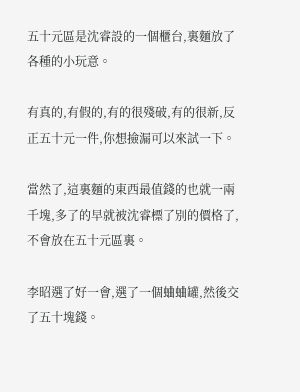五十元區是沈睿設的一個櫃台,裏麵放了各種的小玩意。

有真的,有假的,有的很殘破,有的很新,反正五十元一件,你想撿漏可以來試一下。

當然了,這裏麵的東西最值錢的也就一兩千塊,多了的早就被沈睿標了別的價格了,不會放在五十元區裏。

李昭選了好一會,選了一個蛐蛐罐,然後交了五十塊錢。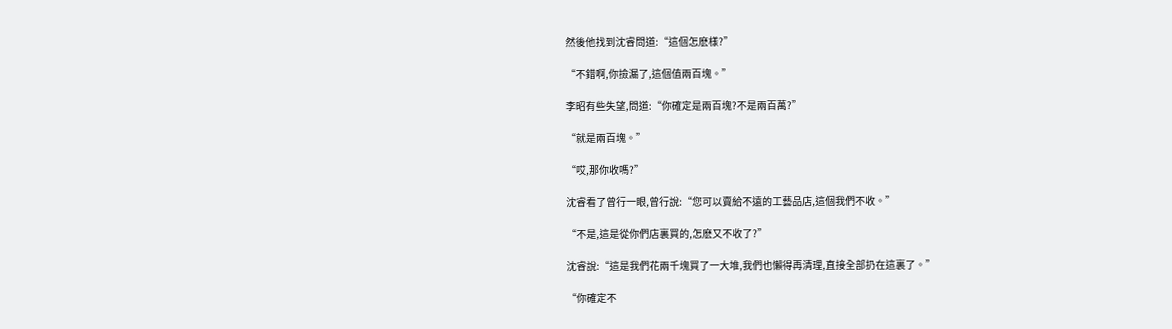然後他找到沈睿問道:“這個怎麽樣?”

“不錯啊,你撿漏了,這個值兩百塊。”

李昭有些失望,問道:“你確定是兩百塊?不是兩百萬?”

“就是兩百塊。”

“哎,那你收嗎?”

沈睿看了曾行一眼,曾行說:“您可以賣給不遠的工藝品店,這個我們不收。”

“不是,這是從你們店裏買的,怎麽又不收了?”

沈睿說:“這是我們花兩千塊買了一大堆,我們也懶得再清理,直接全部扔在這裏了。”

“你確定不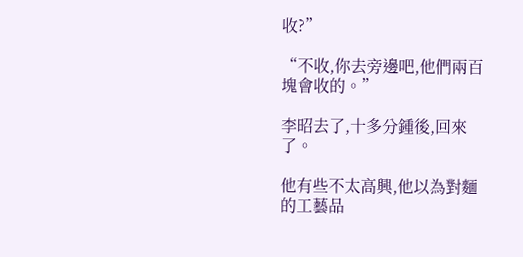收?”

“不收,你去旁邊吧,他們兩百塊會收的。”

李昭去了,十多分鍾後,回來了。

他有些不太高興,他以為對麵的工藝品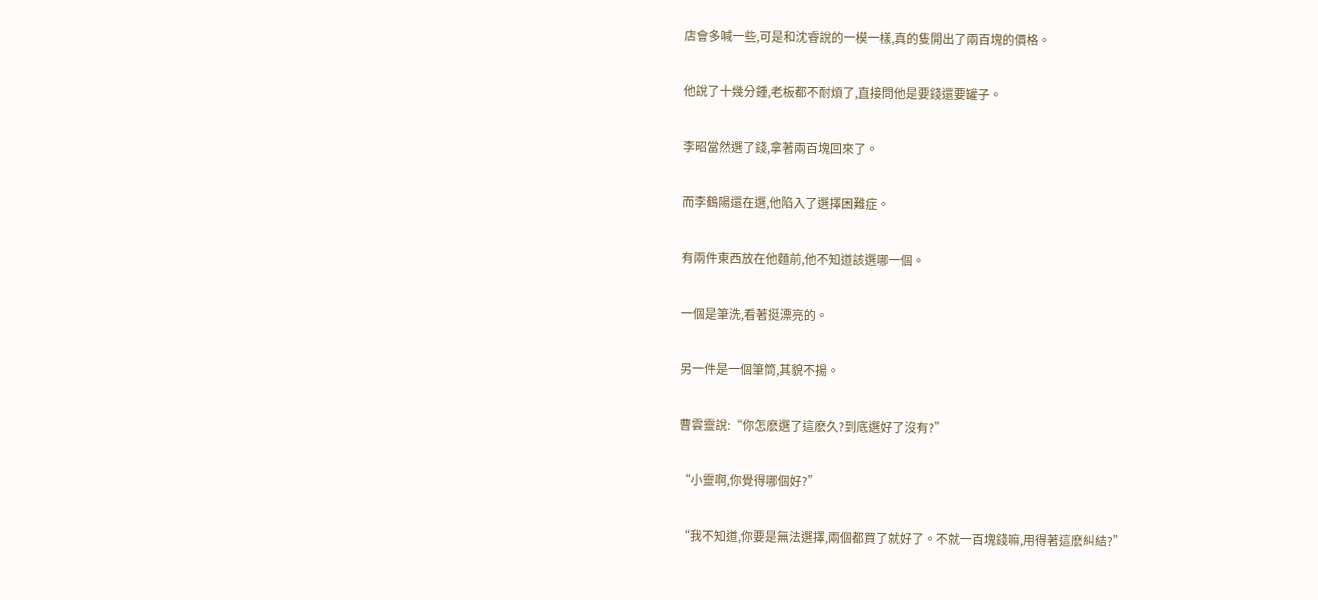店會多喊一些,可是和沈睿說的一模一樣,真的隻開出了兩百塊的價格。

他說了十幾分鍾,老板都不耐煩了,直接問他是要錢還要罐子。

李昭當然選了錢,拿著兩百塊回來了。

而李鶴陽還在選,他陷入了選擇困難症。

有兩件東西放在他麵前,他不知道該選哪一個。

一個是筆洗,看著挺漂亮的。

另一件是一個筆筒,其貌不揚。

曹雲靈說:“你怎麽選了這麽久?到底選好了沒有?”

“小靈啊,你覺得哪個好?”

“我不知道,你要是無法選擇,兩個都買了就好了。不就一百塊錢嘛,用得著這麽糾結?”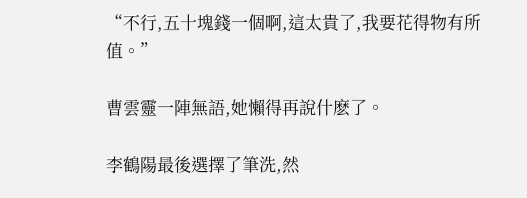“不行,五十塊錢一個啊,這太貴了,我要花得物有所值。”

曹雲靈一陣無語,她懶得再說什麽了。

李鶴陽最後選擇了筆洗,然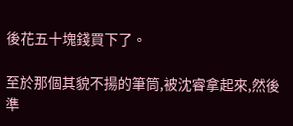後花五十塊錢買下了。

至於那個其貌不揚的筆筒,被沈睿拿起來,然後準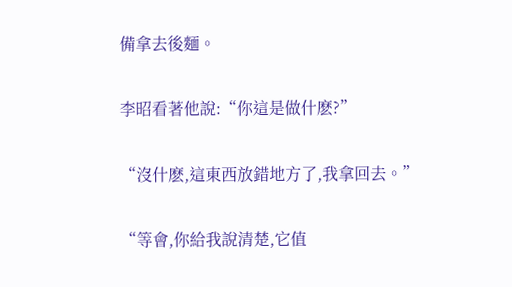備拿去後麵。

李昭看著他說:“你這是做什麽?”

“沒什麽,這東西放錯地方了,我拿回去。”

“等會,你給我說清楚,它值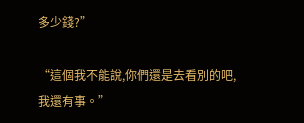多少錢?”

“這個我不能說,你們還是去看別的吧,我還有事。”